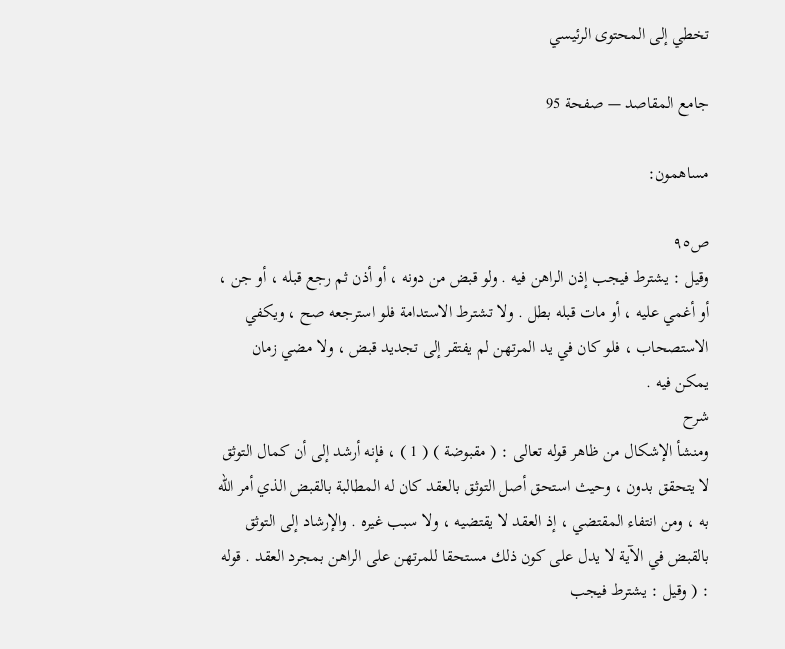تخطي إلى المحتوى الرئيسي

جامع المقاصد — صفحة 95

مساهمون:

ص٩٥
وقيل : يشترط فيجب إذن الراهن فيه . ولو قبض من دونه ، أو أذن ثم رجع قبله ، أو جن ، أو أغمي عليه ، أو مات قبله بطل . ولا تشترط الاستدامة فلو استرجعه صح ، ويكفي الاستصحاب ، فلو كان في يد المرتهن لم يفتقر إلى تجديد قبض ، ولا مضي زمان يمكن فيه .
شرح
ومنشأ الإشكال من ظاهر قوله تعالى : ( مقبوضة ) ( 1 ) ، فإنه أرشد إلى أن كمال التوثق لا يتحقق بدون ، وحيث استحق أصل التوثق بالعقد كان له المطالبة بالقبض الذي أمر الله به ، ومن انتفاء المقتضي ، إذ العقد لا يقتضيه ، ولا سبب غيره . والإرشاد إلى التوثق بالقبض في الآية لا يدل على كون ذلك مستحقا للمرتهن على الراهن بمجرد العقد . قوله : ( وقيل : يشترط فيجب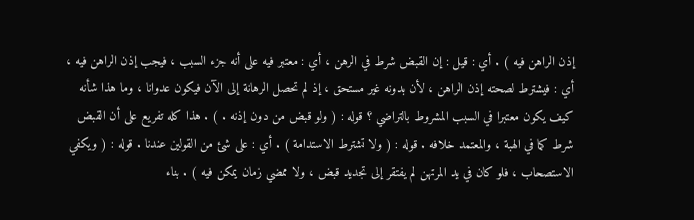إذن الراهن فيه ) . أي : قيل : إن القبض شرط في الرهن ، أي : معتبر فيه على أنه جزء السبب ، فيجب إذن الراهن فيه ، أي : فيشترط لصحته إذن الراهن ، لأن بدونه غير مستحق ، إذ لم تحصل الرهانة إلى الآن فيكون عدوانا ، وما هذا شأنه كيف يكون معتبرا في السبب المشروط بالتراضي ؟ قوله : ( ولو قبض من دون إذنه . ) . هذا كله تفريع على أن القبض شرط كما في الهبة ، والمعتمد خلافه . قوله : ( ولا تشترط الاستدامة ) . أي : على شئ من القولين عندنا . قوله : ( ويكفي الاستصحاب ، فلو كان في يد المرتهن لم يفتقر إلى تجديد قبض ، ولا ممضي زمان يمكن فيه ) . بناء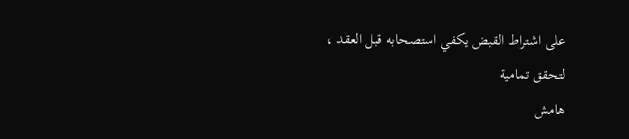على اشتراط القبض يكفي استصحابه قبل العقد ، لتحقق تمامية
هامش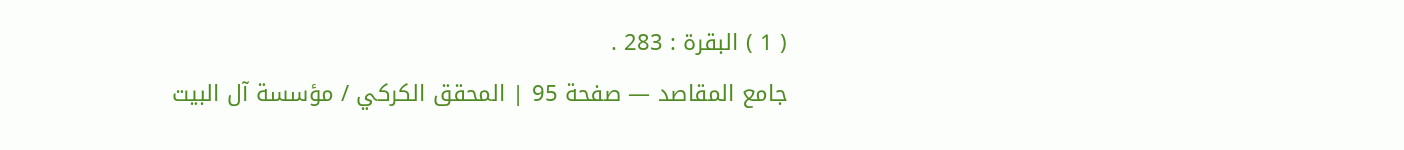( 1 ) البقرة : 283 .
جامع المقاصد — صفحة 95 | المحقق الكركي / مؤسسة آل البيت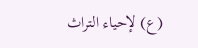(ع) لإحياء التراث